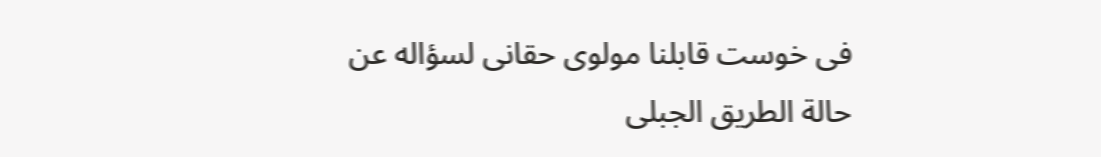فى خوست قابلنا مولوى حقانى لسؤاله عن حالة الطريق الجبلى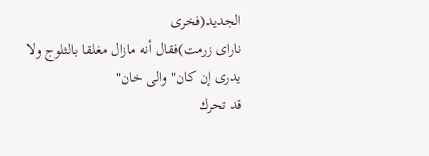الجديد(فخرى
ناراى زرمت)فقال أنه مازال مغلقا بالثلوج ولا يدرى إن كان"والى خان"
قد تحرك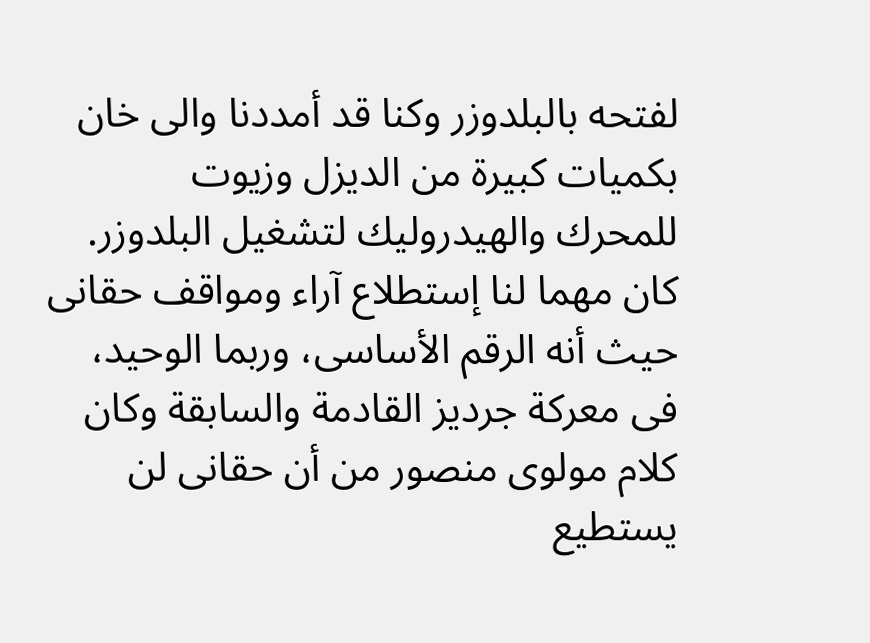لفتحه بالبلدوزر وكنا قد أمددنا والى خان بكميات كبيرة من الديزل وزيوت
للمحرك والهيدروليك لتشغيل البلدوزر.
كان مهما لنا إستطلاع آراء ومواقف حقانى حيث أنه الرقم الأساسى، وربما الوحيد،
فى معركة جرديز القادمة والسابقة وكان كلام مولوى منصور من أن حقانى لن
يستطيع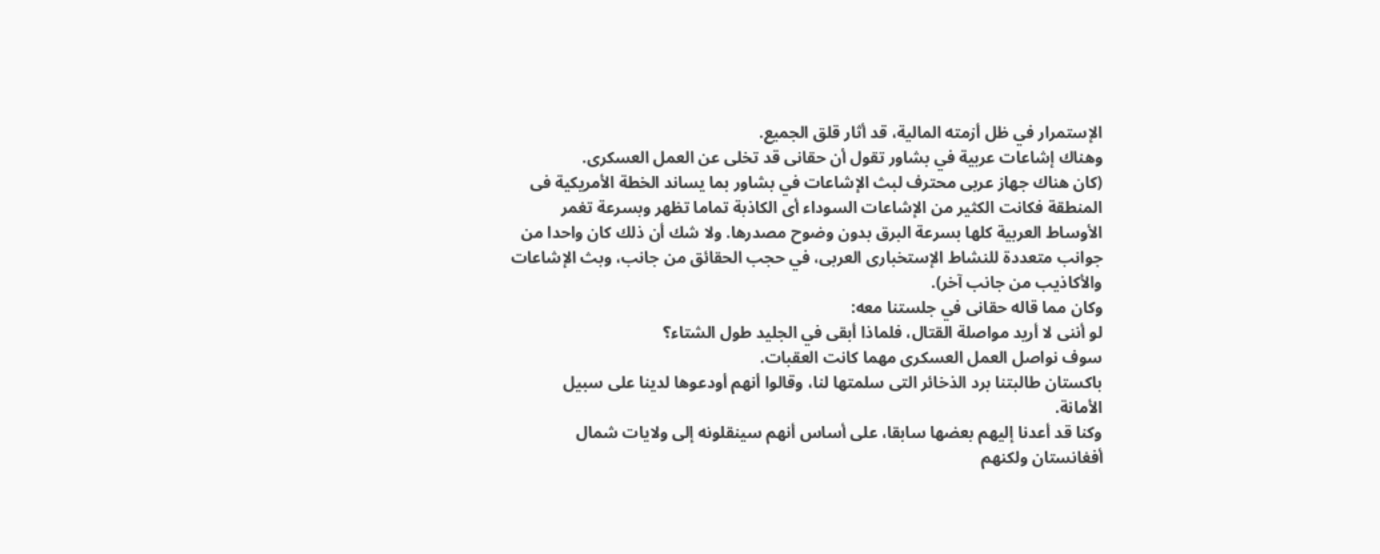الإستمرار في ظل أزمته المالية، قد أثار قلق الجميع.
وهناك إشاعات عربية في بشاور تقول أن حقانى قد تخلى عن العمل العسكرى.
(كان هناك جهاز عربى محترف لبث الإشاعات في بشاور بما يساند الخطة الأمريكية فى
المنطقة فكانت الكثير من الإشاعات السوداء أى الكاذبة تماما تظهر وبسرعة تغمر
الأوساط العربية كلها بسرعة البرق بدون وضوح مصدرها. ولا شك أن ذلك كان واحدا من
جوانب متعددة للنشاط الإستخبارى العربى، في حجب الحقائق من جانب، وبث الإشاعات
والأكاذيب من جانب آخر).
وكان مما قاله حقانى في جلستنا معه:
لو أننى لا أريد مواصلة القتال، فلماذا أبقى في الجليد طول الشتاء؟
سوف نواصل العمل العسكرى مهما كانت العقبات.
باكستان طالبتنا برد الذخائر التى سلمتها لنا، وقالوا أنهم أودعوها لدينا على سبيل
الأمانة.
وكنا قد أعدنا إليهم بعضها سابقا، على أساس أنهم سينقلونه إلى ولايات شمال
أفغانستان ولكنهم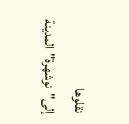نقلوها إلى"نوشهرة"المدينة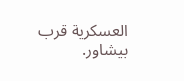العسكرية قرب بيشاور.